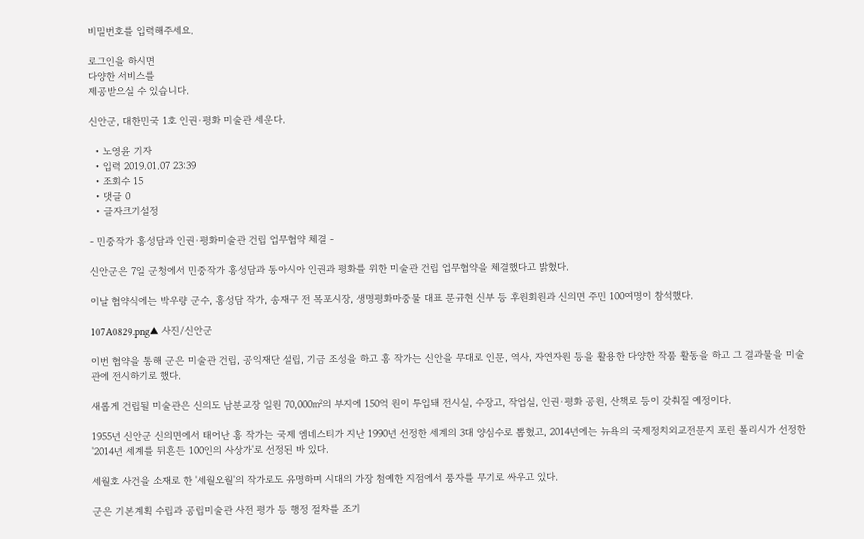비밀번호를 입력해주세요.

로그인을 하시면
다양한 서비스를
제공받으실 수 있습니다.

신안군, 대한민국 1호 인권·평화 미술관 세운다.

  • 노영윤 기자
  • 입력 2019.01.07 23:39
  • 조회수 15
  • 댓글 0
  • 글자크기설정

- 민중작가 홍성담과 인권·평화미술관 건립 업무협약 체결 -

신안군은 7일 군청에서 민중작가 홍성담과 동아시아 인권과 평화를 위한 미술관 건립 업무협약을 체결했다고 밝혔다.

이날 협약식에는 박우량 군수, 홍성담 작가, 송재구 전 목포시장, 생명평화마중물 대표 문규현 신부 등 후원회원과 신의면 주민 100여명이 참석했다.

107A0829.png▲ 사진/신안군

이번 협약을 통해 군은 미술관 건립, 공익재단 설립, 기금 조성을 하고 홍 작가는 신안을 무대로 인문, 역사, 자연자원 등을 활용한 다양한 작품 활동을 하고 그 결과물을 미술관에 전시하기로 했다.

새롭게 건립될 미술관은 신의도 남분교장 일원 70,000㎡의 부지에 150억 원이 투입돼 전시실, 수장고, 작업실, 인권·평화 공원, 산책로 등이 갖춰질 예정이다.

1955년 신안군 신의면에서 태어난 홍 작가는 국제 엠네스티가 지난 1990년 선정한 세계의 3대 양심수로 뽑혔고, 2014년에는 뉴욕의 국제정치외교전문지 포린 폴리시가 선정한 '2014년 세계를 뒤흔든 100인의 사상가'로 선정된 바 있다.

세월호 사건을 소재로 한 '세월오월'의 작가로도 유명하며 시대의 가장 첨예한 지점에서 풍자를 무기로 싸우고 있다.

군은 기본계획 수립과 공립미술관 사전 평가 등 행정 절차를 조기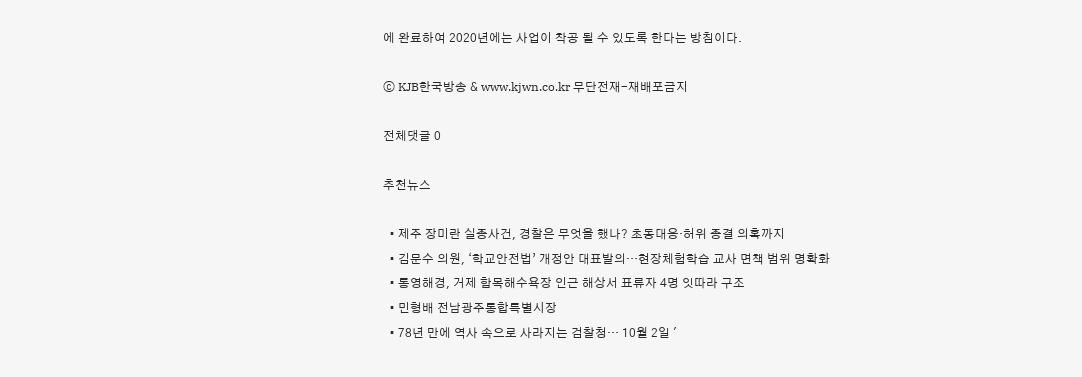에 완료하여 2020년에는 사업이 착공 될 수 있도록 한다는 방침이다.

ⓒ KJB한국방송 & www.kjwn.co.kr 무단전재-재배포금지

전체댓글 0

추천뉴스

  • 제주 장미란 실종사건, 경찰은 무엇을 했나? 초동대응·허위 종결 의혹까지
  • 김문수 의원, ‘학교안전법’ 개정안 대표발의…현장체험학습 교사 면책 범위 명확화
  • 통영해경, 거제 함목해수욕장 인근 해상서 표류자 4명 잇따라 구조
  • 민형배 전남광주통합특별시장
  • 78년 만에 역사 속으로 사라지는 검찰청… 10월 2일 '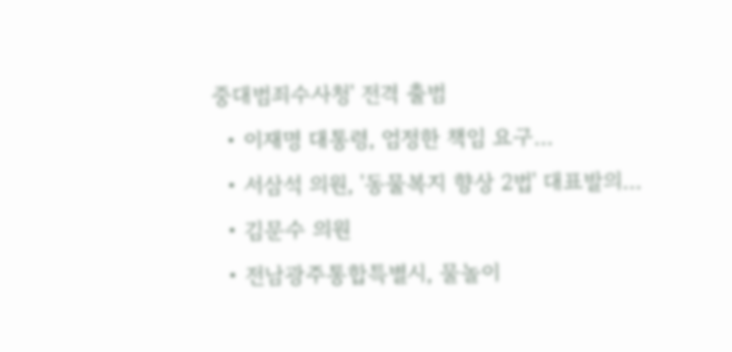중대범죄수사청' 전격 출범
  • 이재명 대통령, 엄정한 책임 요구…
  • 서삼석 의원, '동물복지 향상 2법' 대표발의…
  • 김문수 의원
  • 전남광주통합특별시, 물놀이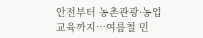안전부터 농촌관광·농업교육까지…여름철 민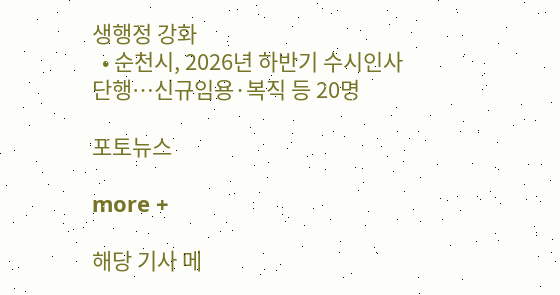생행정 강화
  • 순천시, 2026년 하반기 수시인사 단행…신규임용·복직 등 20명

포토뉴스

more +

해당 기사 메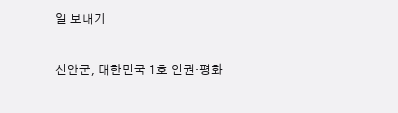일 보내기

신안군, 대한민국 1호 인권·평화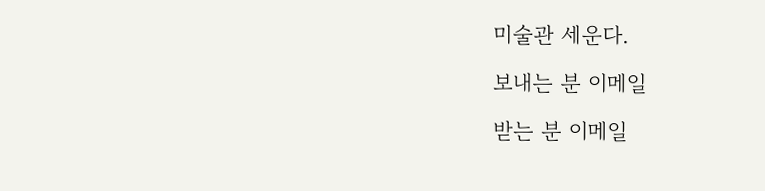미술관 세운다.

보내는 분 이메일

받는 분 이메일